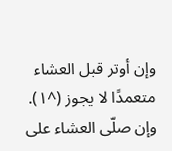وإن أوتر قبل العشاء متعمدًا لا يجوز (^١).
وإن صلّى العشاء على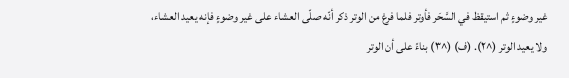غير وضوءٍ ثم استيقظ في السَّحَر فأوتر فلما فرغ من الوتر ذكر أنّه صلّى العشاء على غير وضوءٍ فإنه يعيد العشاء، ولا يعيد الوتر (^٢). (ف) (^٣) بناءً على أن الوتر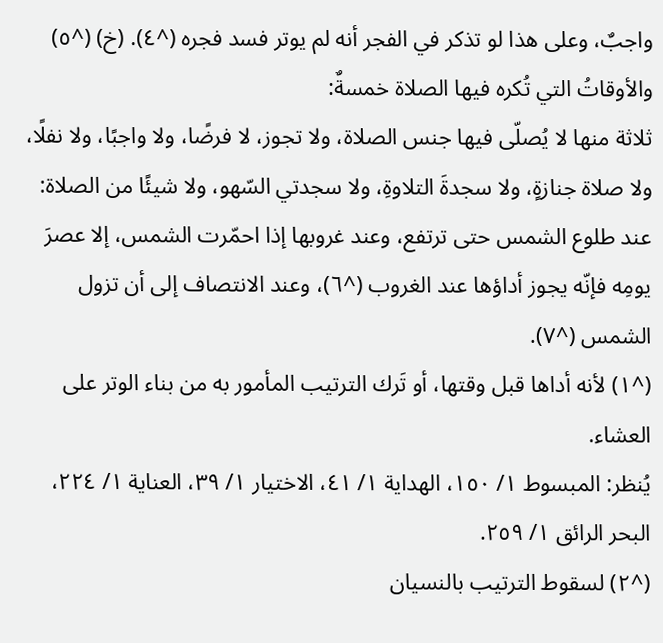واجبٌ، وعلى هذا لو تذكر في الفجر أنه لم يوتر فسد فجره (^٤). (خ) (^٥)
والأوقاتُ التي تُكره فيها الصلاة خمسةٌ:
ثلاثة منها لا يُصلّى فيها جنس الصلاة، ولا تجوز، لا فرضًا، ولا واجبًا، ولا نفلًا، ولا صلاة جنازةٍ، ولا سجدةَ التلاوةِ، ولا سجدتي السّهو، ولا شيئًا من الصلاة:
عند طلوع الشمس حتى ترتفع، وعند غروبها إذا احمّرت الشمس، إلا عصرَ يومِه فإنّه يجوز أداؤها عند الغروب (^٦)، وعند الانتصاف إلى أن تزول الشمس (^٧).
(^١) لأنه أداها قبل وقتها، أو تَرك الترتيب المأمور به من بناء الوتر على العشاء.
يُنظر: المبسوط ١/ ١٥٠، الهداية ١/ ٤١، الاختيار ١/ ٣٩، العناية ١/ ٢٢٤، البحر الرائق ١/ ٢٥٩.
(^٢) لسقوط الترتيب بالنسيان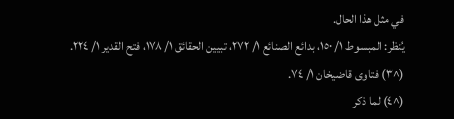في مثل هذا الحال.
يُنظر: المبسوط ١/ ١٥٠، بدائع الصنائع ١/ ٢٧٢، تبيين الحقائق ١/ ١٧٨، فتح القدير ١/ ٢٢٤.
(^٣) فتاوى قاضيخان ١/ ٧٤.
(^٤) لما ذكر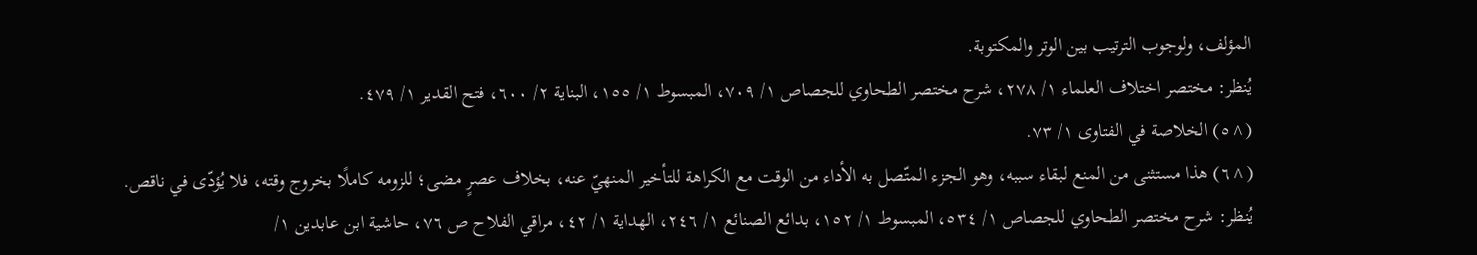المؤلف، ولوجوب الترتيب بين الوتر والمكتوبة.
يُنظر: مختصر اختلاف العلماء ١/ ٢٧٨، شرح مختصر الطحاوي للجصاص ١/ ٧٠٩، المبسوط ١/ ١٥٥، البناية ٢/ ٦٠٠، فتح القدير ١/ ٤٧٩.
(^٥) الخلاصة في الفتاوى ١/ ٧٣.
(^٦) هذا مستثنى من المنع لبقاء سببه، وهو الجزء المتّصل به الأداء من الوقت مع الكراهة للتأخير المنهيّ عنه، بخلاف عصرٍ مضى؛ للزومه كاملًا بخروج وقته، فلا يُؤدّى في ناقص.
يُنظر: شرح مختصر الطحاوي للجصاص ١/ ٥٣٤، المبسوط ١/ ١٥٢، بدائع الصنائع ١/ ٢٤٦، الهداية ١/ ٤٢، مراقي الفلاح ص ٧٦، حاشية ابن عابدين ١/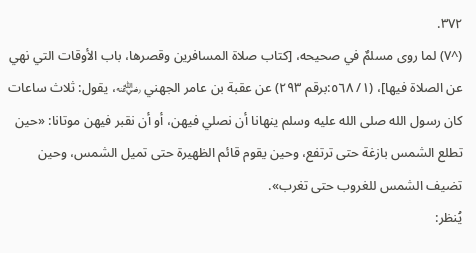٣٧٢.
(^٧) لما روى مسلمٌ في صحيحه، [كتاب صلاة المسافرين وقصرها، باب الأوقات التي نهي عن الصلاة فيها]، (١/ ٥٦٨:برقم ٢٩٣) عن عقبة بن عامر الجهني ﵁، يقول: ثلاث ساعات كان رسول الله صلى الله عليه وسلم ينهانا أن نصلي فيهن، أو أن نقبر فيهن موتانا: «حين تطلع الشمس بازغة حتى ترتفع، وحين يقوم قائم الظهيرة حتى تميل الشمس، وحين تضيف الشمس للغروب حتى تغرب».
يُنظر: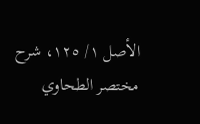الأصل ١/ ١٢٥، شرح مختصر الطحاوي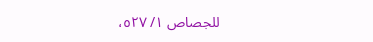للجصاص ١/ ٥٢٧،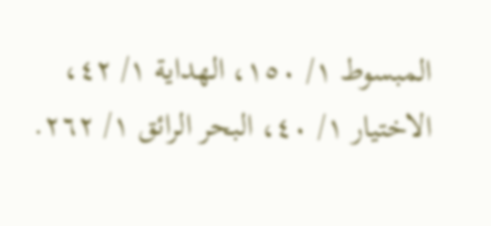المبسوط ١/ ١٥٠، الهداية ١/ ٤٢، الاختيار ١/ ٤٠، البحر الرائق ١/ ٢٦٢.